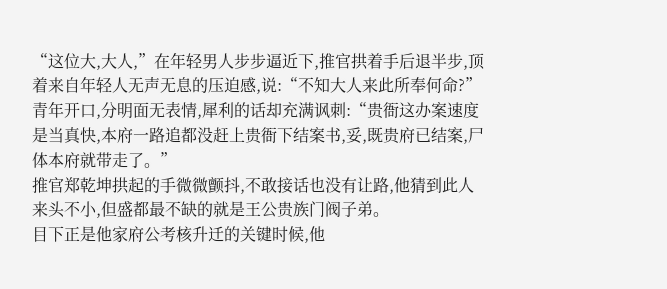“这位大,大人,”在年轻男人步步逼近下,推官拱着手后退半步,顶着来自年轻人无声无息的压迫感,说:“不知大人来此所奉何命?”
青年开口,分明面无表情,犀利的话却充满讽刺:“贵衙这办案速度是当真快,本府一路追都没赶上贵衙下结案书,妥,既贵府已结案,尸体本府就带走了。”
推官郑乾坤拱起的手微微颤抖,不敢接话也没有让路,他猜到此人来头不小,但盛都最不缺的就是王公贵族门阀子弟。
目下正是他家府公考核升迁的关键时候,他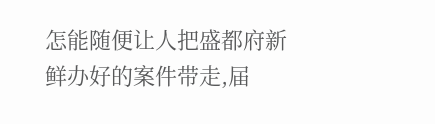怎能随便让人把盛都府新鲜办好的案件带走,届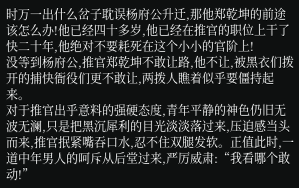时万一出什么岔子耽误杨府公升迁,那他郑乾坤的前途该怎么办!他已经四十多岁,他已经在推官的职位上干了快二十年,他绝对不要耗死在这个小小的官阶上!
没等到杨府公,推官郑乾坤不敢让路,他不让,被黑衣们拨开的捕快衙役们更不敢让,两拨人瞧着似乎要僵持起来。
对于推官出乎意料的强硬态度,青年平静的神色仍旧无波无澜,只是把黑沉犀利的目光淡淡落过来,压迫感当头而来,推官抿紧嘴吞口水,忍不住双腿发软。正值此时,一道中年男人的呵斥从后堂过来,严厉威肃:“我看哪个敢动!”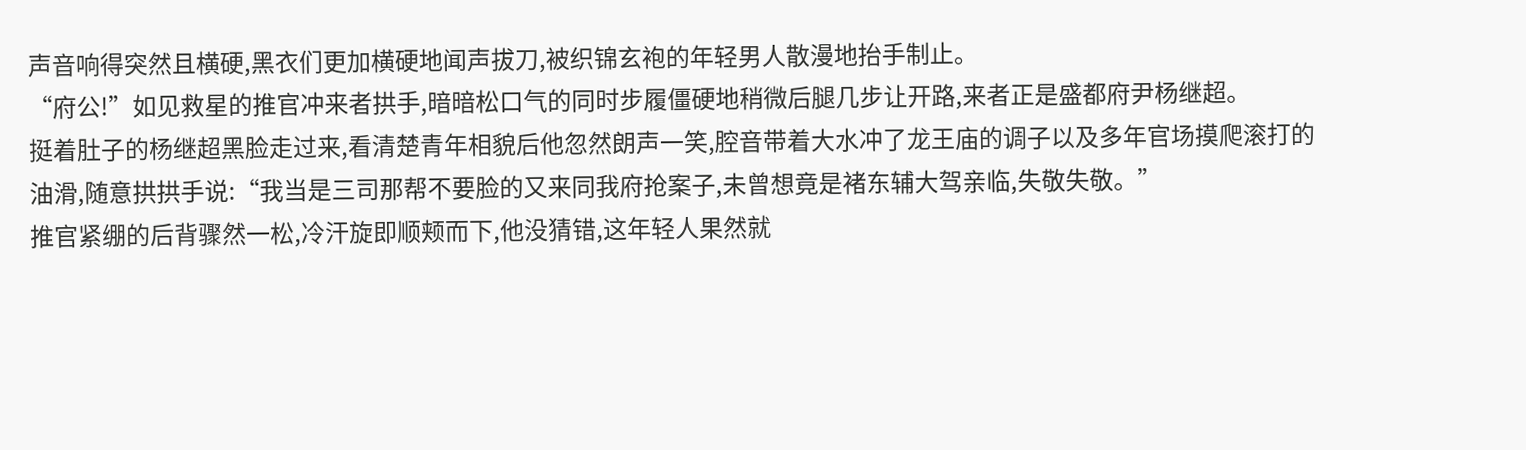声音响得突然且横硬,黑衣们更加横硬地闻声拔刀,被织锦玄袍的年轻男人散漫地抬手制止。
“府公!”如见救星的推官冲来者拱手,暗暗松口气的同时步履僵硬地稍微后腿几步让开路,来者正是盛都府尹杨继超。
挺着肚子的杨继超黑脸走过来,看清楚青年相貌后他忽然朗声一笑,腔音带着大水冲了龙王庙的调子以及多年官场摸爬滚打的油滑,随意拱拱手说:“我当是三司那帮不要脸的又来同我府抢案子,未曾想竟是褚东辅大驾亲临,失敬失敬。”
推官紧绷的后背骤然一松,冷汗旋即顺颊而下,他没猜错,这年轻人果然就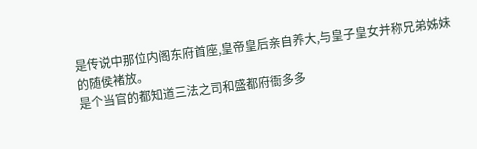是传说中那位内阁东府首座,皇帝皇后亲自养大,与皇子皇女并称兄弟姊妹的随侯褚放。
是个当官的都知道三法之司和盛都府衙多多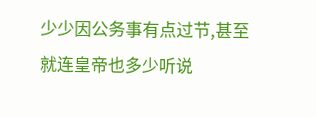少少因公务事有点过节,甚至就连皇帝也多少听说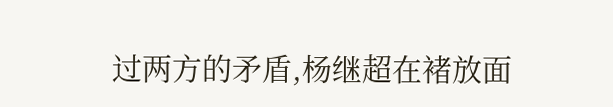过两方的矛盾,杨继超在褚放面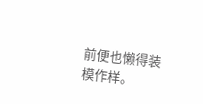前便也懒得装模作样。